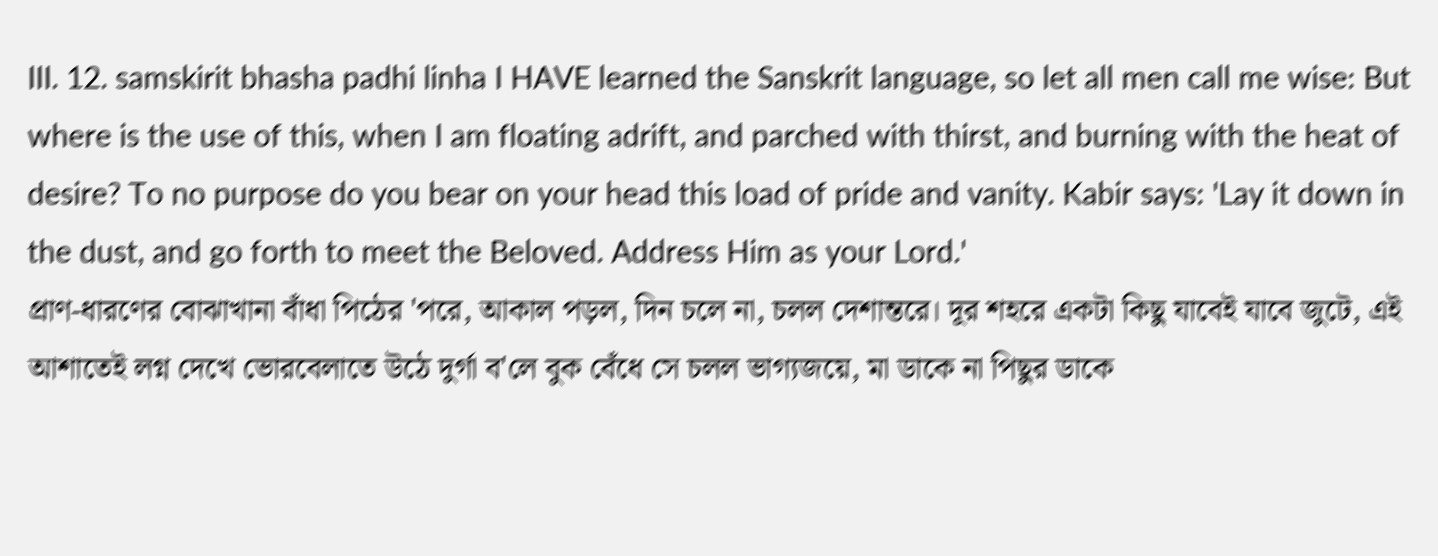III. 12. samskirit bhasha padhi linha I HAVE learned the Sanskrit language, so let all men call me wise: But where is the use of this, when I am floating adrift, and parched with thirst, and burning with the heat of desire? To no purpose do you bear on your head this load of pride and vanity. Kabir says: 'Lay it down in the dust, and go forth to meet the Beloved. Address Him as your Lord.'
প্রাণ-ধারণের বোঝাখানা বাঁধা পিঠের 'পরে, আকাল পড়ল, দিন চলে না, চলল দেশান্তরে। দূর শহরে একটা কিছু যাবেই যাবে জুটে, এই আশাতেই লগ্ন দেখে ভোরবেলাতে উঠে দুর্গা ব'লে বুক বেঁধে সে চলল ভাগ্যজয়ে, মা ডাকে না পিছুর ডাকে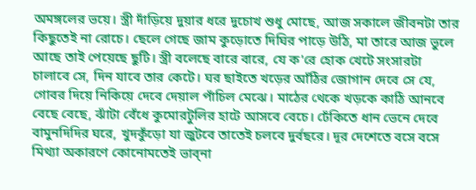অমঙ্গলের ভয়ে। স্ত্রী দাঁড়িয়ে দুয়ার ধরে দুচোখ শুধু মোছে, আজ সকালে জীবনটা তার কিছুতেই না রোচে। ছেলে গেছে জাম কুড়োতে দিঘির পাড়ে উঠি, মা তারে আজ ভুলে আছে তাই পেয়েছে ছুটি। স্ত্রী বলেছে বারে বারে, যে ক'রে হোক খেটে সংসারটা চালাবে সে, দিন যাবে তার কেটে। ঘর ছাইতে খড়ের আঁঠির জোগান দেবে সে যে, গোবর দিয়ে নিকিয়ে দেবে দেয়াল পাঁচিল মেঝে। মাঠের থেকে খড়কে কাঠি আনবে বেছে বেছে, ঝাঁটা বেঁধে কুমোরটুলির হাটে আসবে বেচে। ঢেঁকিতে ধান ভেনে দেবে বামুনদিদির ঘরে, খুদকুঁড়ো যা জুটবে তাতেই চলবে দুর্বছরে। দূর দেশেতে বসে বসে মিথ্যা অকারণে কোনোমতেই ভাব্না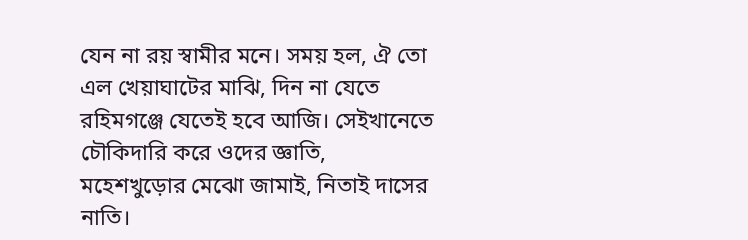যেন না রয় স্বামীর মনে। সময় হল, ঐ তো এল খেয়াঘাটের মাঝি, দিন না যেতে রহিমগঞ্জে যেতেই হবে আজি। সেইখানেতে চৌকিদারি করে ওদের জ্ঞাতি, মহেশখুড়োর মেঝো জামাই, নিতাই দাসের নাতি।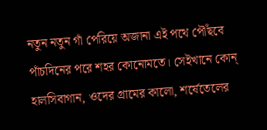নতুন নতুন গাঁ পেরিয়ে অজানা এই পথে পৌঁছবে পাঁচদিনের পরে শহর কোনোমতে। সেইখানে কোন্ হালসিবাগান, ওদের গ্রামের কালো, শর্ষেতেলের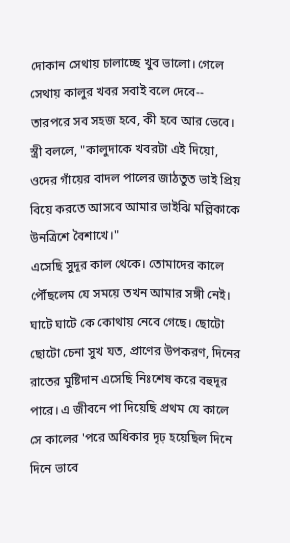দোকান সেথায় চালাচ্ছে খুব ভালো। গেলে সেথায় কালুর খবর সবাই বলে দেবে-- তারপরে সব সহজ হবে, কী হবে আর ভেবে। স্ত্রী বললে, "কালুদাকে খবরটা এই দিয়ো, ওদের গাঁয়ের বাদল পালের জাঠতুত ভাই প্রিয় বিয়ে করতে আসবে আমার ভাইঝি মল্লিকাকে উনত্রিশে বৈশাখে।"
এসেছি সুদূর কাল থেকে। তোমাদের কালে পৌঁছলেম যে সময়ে তখন আমার সঙ্গী নেই। ঘাটে ঘাটে কে কোথায় নেবে গেছে। ছোটো ছোটো চেনা সুখ যত, প্রাণের উপকরণ, দিনের রাতের মুষ্টিদান এসেছি নিঃশেষ করে বহুদূর পারে। এ জীবনে পা দিয়েছি প্রথম যে কালে সে কালের 'পরে অধিকার দৃঢ় হয়েছিল দিনে দিনে ভাবে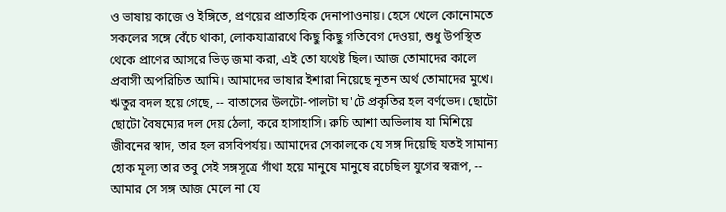ও ভাষায় কাজে ও ইঙ্গিতে, প্রণয়ের প্রাত্যহিক দেনাপাওনায়। হেসে খেলে কোনোমতে সকলের সঙ্গে বেঁচে থাকা, লোকযাত্রারথে কিছু কিছু গতিবেগ দেওয়া, শুধু উপস্থিত থেকে প্রাণের আসরে ভিড় জমা করা, এই তো যথেষ্ট ছিল। আজ তোমাদের কালে প্রবাসী অপরিচিত আমি। আমাদের ভাষার ইশারা নিয়েছে নূতন অর্থ তোমাদের মুখে। ঋতুর বদল হয়ে গেছে, -- বাতাসের উলটো-পালটা ঘ'টে প্রকৃতির হল বর্ণভেদ। ছোটো ছোটো বৈষম্যের দল দেয় ঠেলা, করে হাসাহাসি। রুচি আশা অভিলাষ যা মিশিয়ে জীবনের স্বাদ, তার হল রসবিপর্যয়। আমাদের সেকালকে যে সঙ্গ দিয়েছি যতই সামান্য হোক মূল্য তার তবু সেই সঙ্গসূত্রে গাঁথা হয়ে মানুষে মানুষে রচেছিল যুগের স্বরূপ, -- আমার সে সঙ্গ আজ মেলে না যে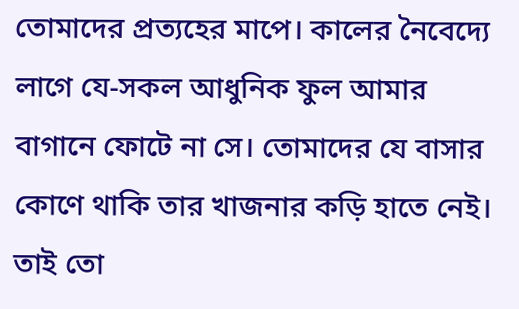তোমাদের প্রত্যহের মাপে। কালের নৈবেদ্যে লাগে যে-সকল আধুনিক ফুল আমার বাগানে ফোটে না সে। তোমাদের যে বাসার কোণে থাকি তার খাজনার কড়ি হাতে নেই। তাই তো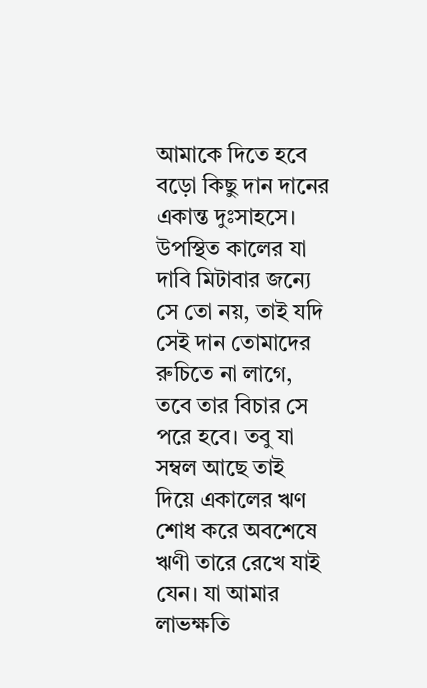আমাকে দিতে হবে বড়ো কিছু দান দানের একান্ত দুঃসাহসে। উপস্থিত কালের যা দাবি মিটাবার জন্যে সে তো নয়, তাই যদি সেই দান তোমাদের রুচিতে না লাগে, তবে তার বিচার সে পরে হবে। তবু যা সম্বল আছে তাই দিয়ে একালের ঋণ শোধ করে অবশেষে ঋণী তারে রেখে যাই যেন। যা আমার লাভক্ষতি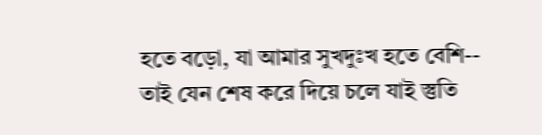হতে বড়ো, যা আমার সুখদুঃখ হতে বেশি-- তাই যেন শেষ করে দিয়ে চলে যাই স্তুতি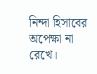নিন্দা হিসাবের অপেক্ষা না রেখে।